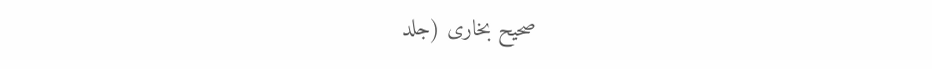صحیح بخاری (جلد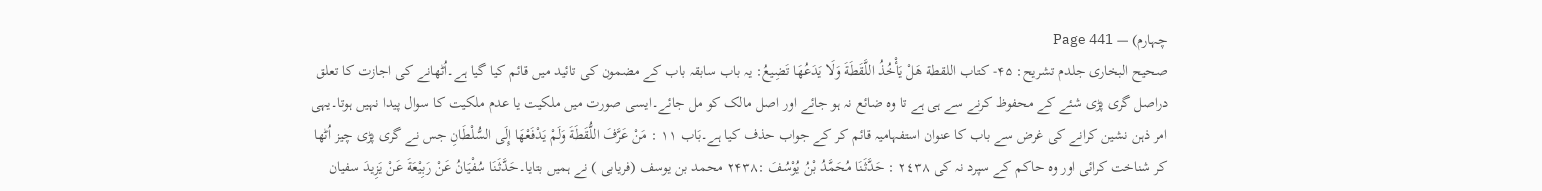چہارم) — Page 441
صحيح البخاری جلدم تشریح: ۴۵- كتاب اللقطة هَلْ يَأْخُذُ اللَّقَطَةَ وَلَا يَدَعُهَا تَضِيعُ: یہ باب سابقہ باب کے مضمون کی تائید میں قائم کیا گیا ہے۔اُٹھانے کی اجازت کا تعلق دراصل گری پڑی شئے کے محفوظ کرنے سے ہی ہے تا وہ ضائع نہ ہو جائے اور اصل مالک کو مل جائے۔ایسی صورت میں ملکیت یا عدم ملکیت کا سوال پیدا نہیں ہوتا۔یہی امر ذہن نشین کرانے کی غرض سے باب کا عنوان استفہامیہ قائم کر کے جواب حذف کیا ہے۔بَاب ۱۱ : مَنْ عَرَّفَ اللُّقَطَةَ وَلَمْ يَدْفَعْهَا إِلَى السُّلْطَانِ جس نے گری پڑی چیز اُٹھا کر شناخت کرائی اور وہ حاکم کے سپرد نہ کی ٢٤٣٨ : حَدَّثَنَا مُحَمَّدُ بْنُ يُوْسُفَ :۲۴۳۸ محمد بن یوسف (فریابی ) نے ہمیں بتایا۔حَدَّثَنَا سُفْيَانُ عَنْ رَبِيْعَةَ عَنْ يَزِيدَ سفیان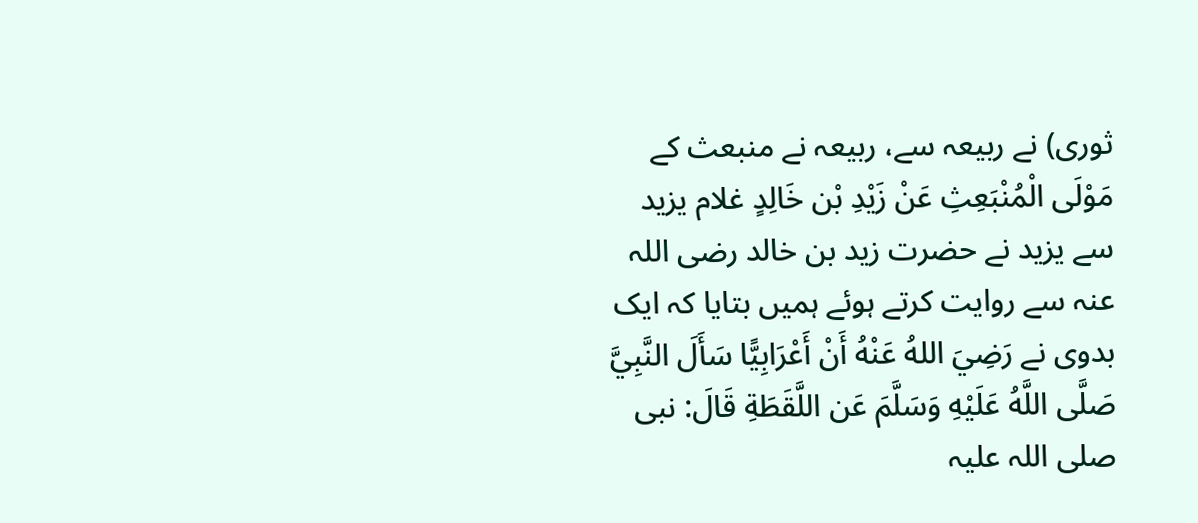ثوری) نے ربیعہ سے، ربیعہ نے منبعث کے مَوْلَى الْمُنْبَعِثِ عَنْ زَيْدِ بْن خَالِدٍ غلام یزید سے یزید نے حضرت زید بن خالد رضی اللہ عنہ سے روایت کرتے ہوئے ہمیں بتایا کہ ایک بدوی نے رَضِيَ اللهُ عَنْهُ أَنْ أَعْرَابِيًّا سَأَلَ النَّبِيَّ صَلَّى اللَّهُ عَلَيْهِ وَسَلَّمَ عَن اللَّقَطَةِ قَالَ: نبی صلی اللہ علیہ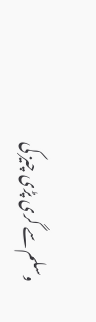وسلم سے گری پڑی چیز کی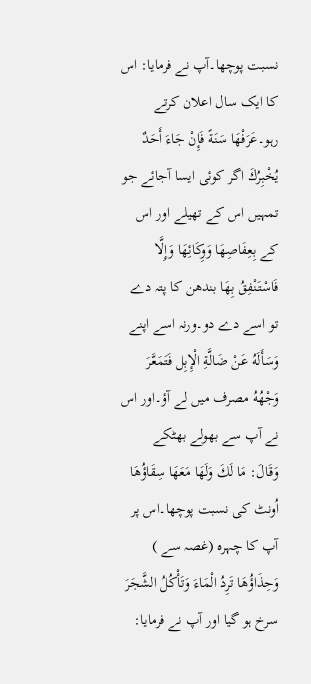نسبت پوچھا۔آپ نے فرمایا: اس کا ایک سال اعلان کرتے رہو۔عَرَفْهَا سَنَةً فَإِنْ جَاءَ أَحَدٌ يُخْبِرُكَ اگر کوئی ایسا آجائے جو تمہیں اس کے تھیلے اور اس کے بِعِفَاصِهَا وَوِكَائِهَا وَإِلَّا فَاسْتَنْفِقُ بِهَا بندھن کا پتہ دے تو اسے دے دو۔ورنہ اسے اپنے وَسَأَلَهُ عَنْ ضَالَّةِ الْإِبِل فَتَمَعَّرَ وَجْهُهُ مصرف میں لے آؤ۔اور اس نے آپ سے بھولے بھٹکے وَقَالَ: مَا لَكَ وَلَهَا مَعَهَا سِقَاؤُهَا اُونٹ کی نسبت پوچھا۔اس پر آپ کا چہرہ (غصہ سے ) وَحِذَاؤُهَا تَرِدُ الْمَاءَ وَتَأْكُلُ الشَّجَرَ سرخ ہو گیا اور آپ نے فرمایا: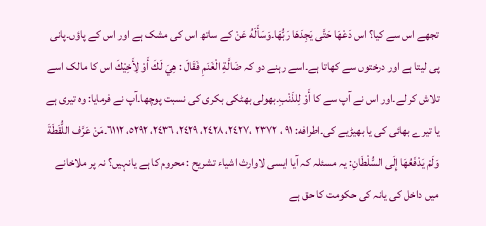تجھے اس سے کیا؟ اس دَعْهَا حَتَّى يَجِدَهَا رَبُّهَا۔وَسَأَلَهُ عَنْ کے ساتھ اس کی مشک ہے اور اس کے پاؤں۔پانی پی لیتا ہے اور درختوں سے کھاتا ہے۔اسے رہنے دو کہ ضَالَّةِ الْغَنَمِ فَقَالَ : هِيَ لَكَ أَوْ لِأَخِيْكَ اس كا مالک اسے تلاش کر لے۔اور اس نے آپ سے کا أَوْ لِلذَنْبِ۔بھولی بھٹکی بکری کی نسبت پوچھا۔آپ نے فرمایا: وہ تیری ہے یا تیرے بھائی کی یا بھیڑیے کی۔اطرافه: ۹۱ ، ۲۳۷۲ ،۲٤۲۷، ٢٤۲۸، ٢٤٢٩، ٢٤٣٦، ٥٢٩٢، ٦١١٢۔مَنْ عَرَّف اللُّقَطَةَ وَلَمْ يَدْفَعُهَا إِلَى السُّلْطَانِ: یہ مسئلہ کہ آیا ایسی لاوارث اشیاء تشریح : محروم کا ہے یانہیں؟ نہ پر ملاخانے میں داخل کی یانہ کی حکومت کا حق ہے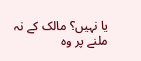یا نہیں؟ مالک کے نہ ملنے پر وہ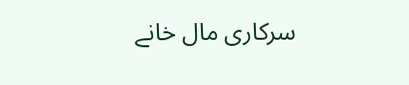سرکاری مال خانے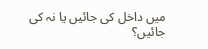میں داخل کی جائیں یا نہ کی جائیں؟